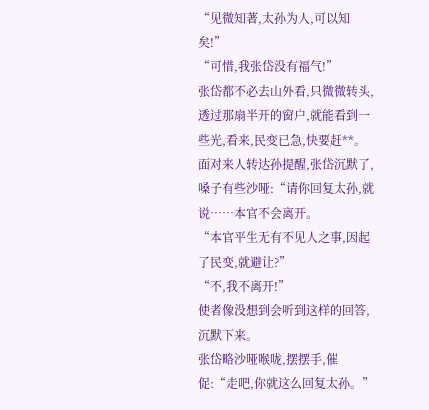“见微知著,太孙为人,可以知矣!”
“可惜,我张岱没有福气!”
张岱都不必去山外看,只微微转头,透过那扇半开的窗户,就能看到一些光,看来,民变已急,快要赶**。
面对来人转达孙提醒,张岱沉默了,嗓子有些沙哑:“请你回复太孙,就说……本官不会离开。
“本官平生无有不见人之事,因起了民变,就避让?”
“不,我不离开!”
使者像没想到会听到这样的回答,沉默下来。
张岱略沙哑喉咙,摆摆手,催促:“走吧,你就这么回复太孙。”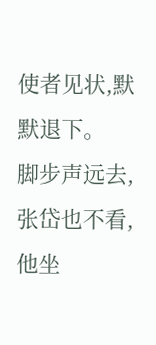使者见状,默默退下。
脚步声远去,张岱也不看,他坐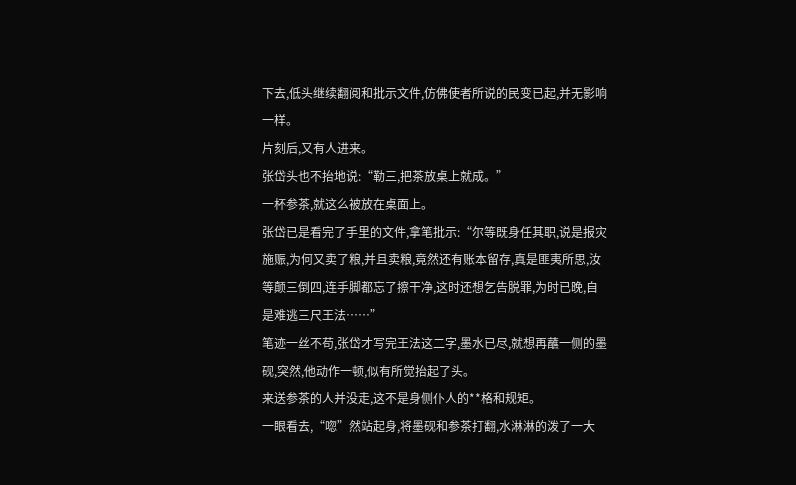下去,低头继续翻阅和批示文件,仿佛使者所说的民变已起,并无影响一样。
片刻后,又有人进来。
张岱头也不抬地说:“勒三,把茶放桌上就成。”
一杯参茶,就这么被放在桌面上。
张岱已是看完了手里的文件,拿笔批示:“尔等既身任其职,说是报灾施赈,为何又卖了粮,并且卖粮,竟然还有账本留存,真是匪夷所思,汝等颠三倒四,连手脚都忘了擦干净,这时还想乞告脱罪,为时已晚,自是难逃三尺王法……”
笔迹一丝不苟,张岱才写完王法这二字,墨水已尽,就想再蘸一侧的墨砚,突然,他动作一顿,似有所觉抬起了头。
来送参茶的人并没走,这不是身侧仆人的**格和规矩。
一眼看去,“唿”然站起身,将墨砚和参茶打翻,水淋淋的泼了一大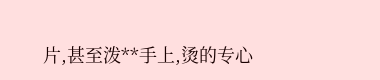片,甚至泼**手上,烫的专心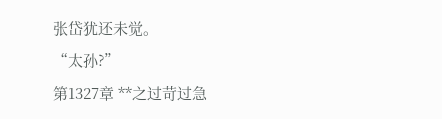张岱犹还未觉。
“太孙?”
第1327章 **之过苛过急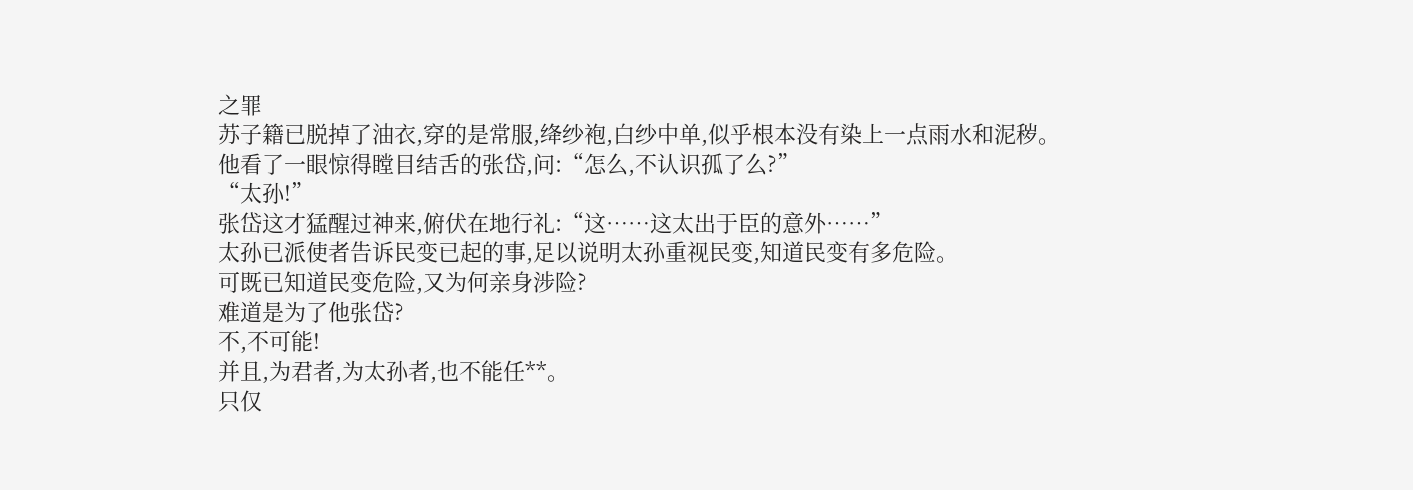之罪
苏子籍已脱掉了油衣,穿的是常服,绛纱袍,白纱中单,似乎根本没有染上一点雨水和泥秽。
他看了一眼惊得瞠目结舌的张岱,问:“怎么,不认识孤了么?”
“太孙!”
张岱这才猛醒过神来,俯伏在地行礼:“这……这太出于臣的意外……”
太孙已派使者告诉民变已起的事,足以说明太孙重视民变,知道民变有多危险。
可既已知道民变危险,又为何亲身涉险?
难道是为了他张岱?
不,不可能!
并且,为君者,为太孙者,也不能任**。
只仅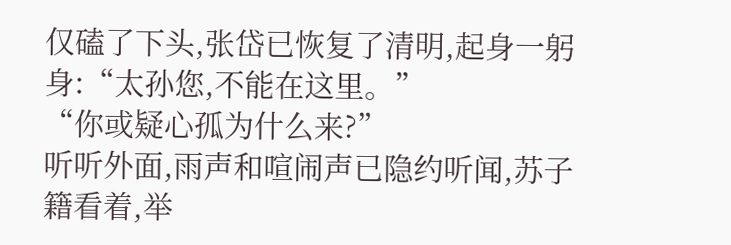仅磕了下头,张岱已恢复了清明,起身一躬身:“太孙您,不能在这里。”
“你或疑心孤为什么来?”
听听外面,雨声和喧闹声已隐约听闻,苏子籍看着,举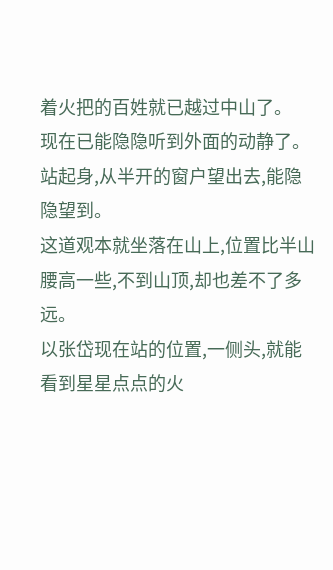着火把的百姓就已越过中山了。
现在已能隐隐听到外面的动静了。
站起身,从半开的窗户望出去,能隐隐望到。
这道观本就坐落在山上,位置比半山腰高一些,不到山顶,却也差不了多远。
以张岱现在站的位置,一侧头,就能看到星星点点的火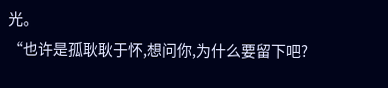光。
“也许是孤耿耿于怀,想问你,为什么要留下吧?